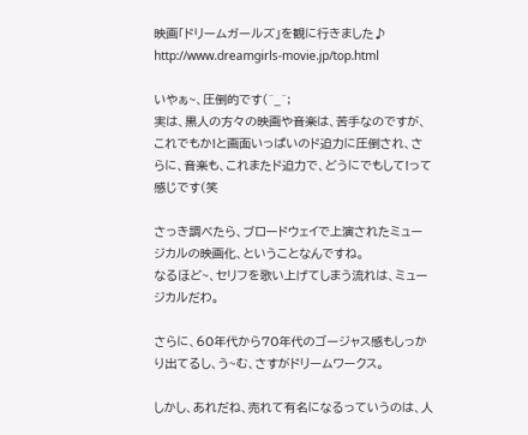映画「ドリームガールズ」を観に行きました♪
http://www.dreamgirls-movie.jp/top.html

いやぁ~、圧倒的です(^_^;
実は、黒人の方々の映画や音楽は、苦手なのですが、これでもか!と画面いっぱいのド迫力に圧倒され、さらに、音楽も、これまたド迫力で、どうにでもして!って感じです(笑

さっき調べたら、ブロードウェイで上演されたミュージカルの映画化、ということなんですね。
なるほど~、セリフを歌い上げてしまう流れは、ミュージカルだわ。

さらに、60年代から70年代のゴージャス感もしっかり出てるし、う~む、さすがドリームワークス。

しかし、あれだね、売れて有名になるっていうのは、人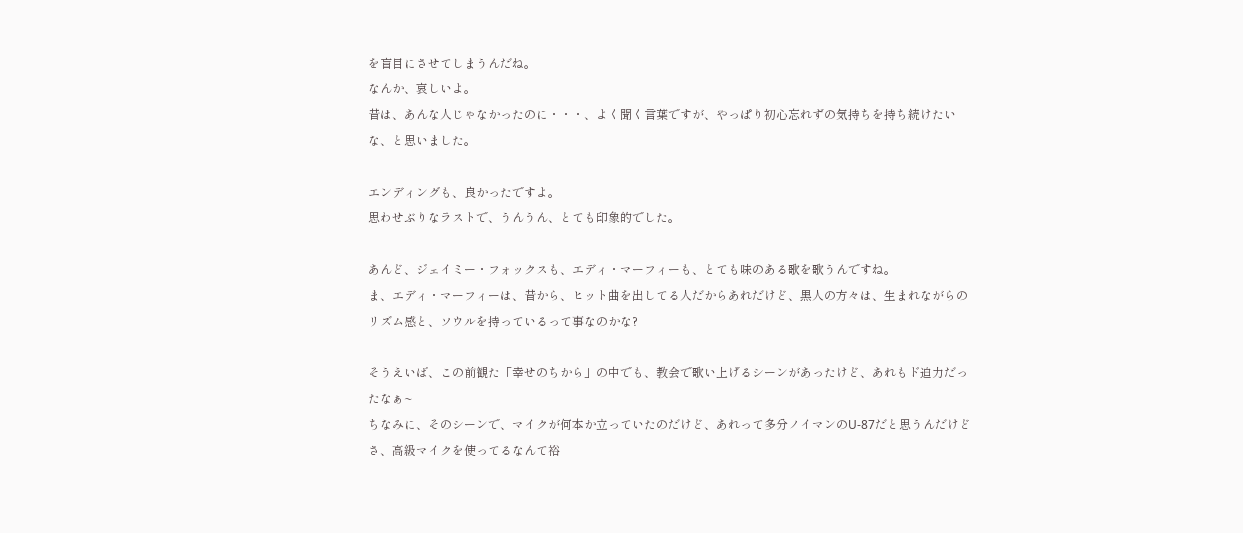を盲目にさせてしまうんだね。
なんか、哀しいよ。
昔は、あんな人じゃなかったのに・・・、よく聞く言葉ですが、やっぱり初心忘れずの気持ちを持ち続けたいな、と思いました。

エンディングも、良かったですよ。
思わせぶりなラストで、うんうん、とても印象的でした。

あんど、ジェイミー・フォックスも、エディ・マーフィーも、とても味のある歌を歌うんですね。
ま、エディ・マーフィーは、昔から、ヒット曲を出してる人だからあれだけど、黒人の方々は、生まれながらのリズム感と、ソウルを持っているって事なのかな?

そうえいば、この前観た「幸せのちから」の中でも、教会で歌い上げるシーンがあったけど、あれもド迫力だったなぁ~
ちなみに、そのシーンで、マイクが何本か立っていたのだけど、あれって多分ノイマンのU-87だと思うんだけどさ、高級マイクを使ってるなんて裕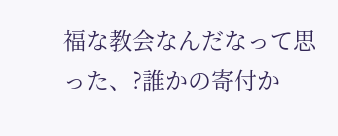福な教会なんだなって思った、?誰かの寄付か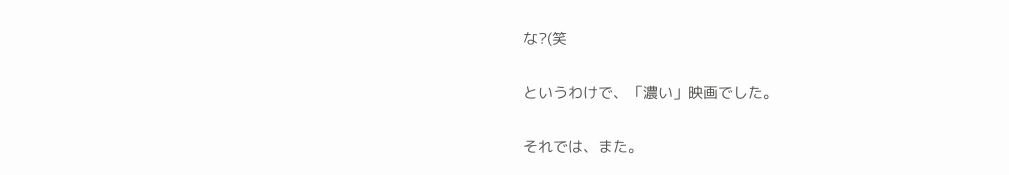な?(笑

というわけで、「濃い」映画でした。

それでは、また。